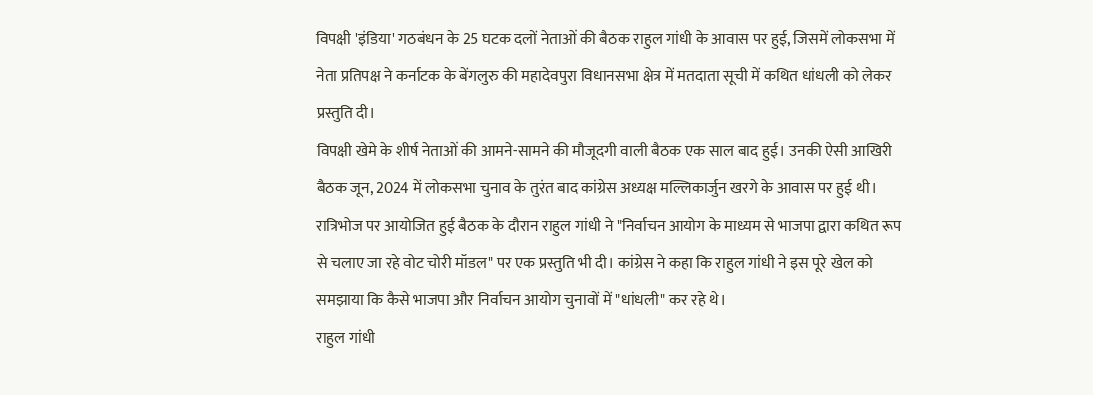विपक्षी 'इंडिया' गठबंधन के 25 घटक दलों नेताओं की बैठक राहुल गांधी के आवास पर हुई, जिसमें लोकसभा में नेता प्रतिपक्ष ने कर्नाटक के बेंगलुरु की महादेवपुरा विधानसभा क्षेत्र में मतदाता सूची में कथित धांधली को लेकर प्रस्तुति दी।
विपक्षी खेमे के शीर्ष नेताओं की आमने-सामने की मौजूदगी वाली बैठक एक साल बाद हुई। उनकी ऐसी आखिरी बैठक जून, 2024 में लोकसभा चुनाव के तुरंत बाद कांग्रेस अध्यक्ष मल्लिकार्जुन खरगे के आवास पर हुई थी।
रात्रिभोज पर आयोजित हुई बैठक के दौरान राहुल गांधी ने "निर्वाचन आयोग के माध्यम से भाजपा द्वारा कथित रूप से चलाए जा रहे वोट चोरी मॉडल" पर एक प्रस्तुति भी दी। कांग्रेस ने कहा कि राहुल गांधी ने इस पूरे खेल को समझाया कि कैसे भाजपा और निर्वाचन आयोग चुनावों में "धांधली" कर रहे थे।
राहुल गांधी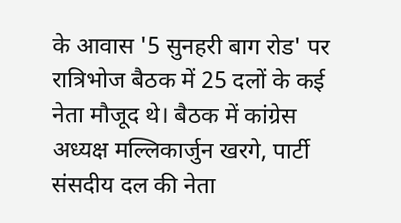के आवास '5 सुनहरी बाग रोड' पर रात्रिभोज बैठक में 25 दलों के कई नेता मौजूद थे। बैठक में कांग्रेस अध्यक्ष मल्लिकार्जुन खरगे, पार्टी संसदीय दल की नेता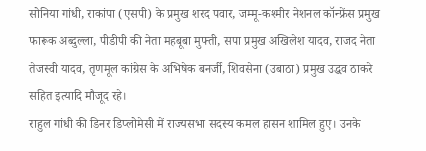सोनिया गांधी, राकांपा (एसपी) के प्रमुख शरद पवार, जम्मू-कश्मीर नेशनल कॉन्फ्रेंस प्रमुख फारूक अब्दुल्ला, पीडीपी की नेता महबूबा मुफ्ती, सपा प्रमुख अखिलेश यादव, राजद नेता तेजस्वी यादव, तृणमूल कांग्रेस के अभिषेक बनर्जी, शिवसेना (उबाठा) प्रमुख उद्धव ठाकरे सहित इत्यादि मौजूद रहे।
राहुल गांधी की डिनर डिप्लोमेसी में राज्यसभा सदस्य कमल हासन शामिल हुए। उनके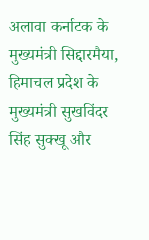अलावा कर्नाटक के मुख्यमंत्री सिद्दारमैया, हिमाचल प्रदेश के मुख्यमंत्री सुखविंदर सिंह सुक्खू और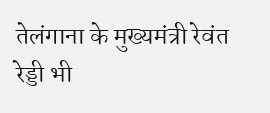तेलंगाना के मुख्यमंत्री रेवंत रेड्डी भी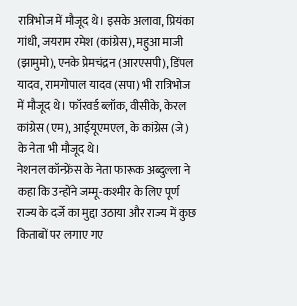रात्रिभोज में मौजूद थे। इसके अलावा, प्रियंका गांधी, जयराम रमेश (कांग्रेस), महुआ माजी (झामुमो), एनके प्रेमचंद्रन (आरएसपी), डिंपल यादव, रामगोपाल यादव (सपा) भी रात्रिभोज में मौजूद थे। फॉरवर्ड ब्लॉक, वीसीके, केरल कांग्रेस (एम), आईयूएमएल, के कांग्रेस (जे) के नेता भी मौजूद थे।
नेशनल कॉन्फ्रेंस के नेता फारूक अब्दुल्ला ने कहा कि उन्होंने जम्मू-कश्मीर के लिए पूर्ण राज्य के दर्जे का मुद्दा उठाया और राज्य में कुछ किताबों पर लगाए गए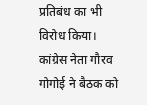प्रतिबंध का भी विरोध किया।
कांग्रेस नेता गौरव गोगोई ने बैठक को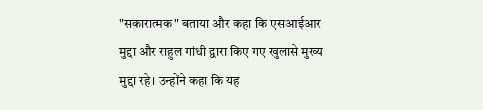"सकारात्मक" बताया और कहा कि एसआईआर मुद्दा और राहुल गांधी द्वारा किए गए खुलासे मुख्य मुद्दा रहे। उन्होंने कहा कि यह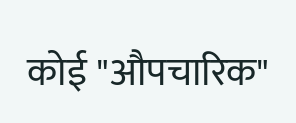कोई "औपचारिक"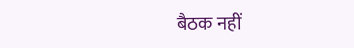बैठक नहीं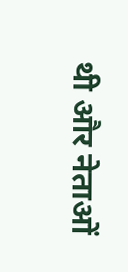थी और नेताओं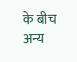के बीच अन्य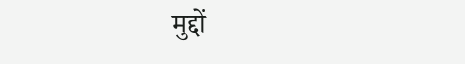मुद्दों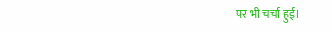पर भी चर्चा हुई।